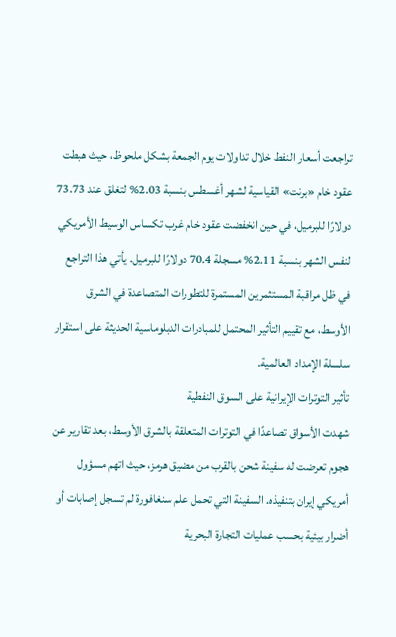تراجعت أسعار النفط خلال تداولات يوم الجمعة بشكل ملحوظ، حيث هبطت عقود خام «برنت» القياسية لشهر أغسطس بنسبة 2.03% لتغلق عند 73.73 دولارًا للبرميل، في حين انخفضت عقود خام غرب تكساس الوسيط الأمريكي لنفس الشهر بنسبة 2.11% مسجلة 70.4 دولارًا للبرميل. يأتي هذا التراجع في ظل مراقبة المستثمرين المستمرة للتطورات المتصاعدة في الشرق الأوسط، مع تقييم التأثير المحتمل للمبادرات الدبلوماسية الحديثة على استقرار سلسلة الإمداد العالمية.
تأثير التوترات الإيرانية على السوق النفطية
شهدت الأسواق تصاعدًا في التوترات المتعلقة بالشرق الأوسط، بعد تقارير عن هجوم تعرضت له سفينة شحن بالقرب من مضيق هرمز، حيث اتهم مسؤول أمريكي إيران بتنفيذه. السفينة التي تحمل علم سنغافورة لم تسجل إصابات أو أضرار بيئية بحسب عمليات التجارة البحرية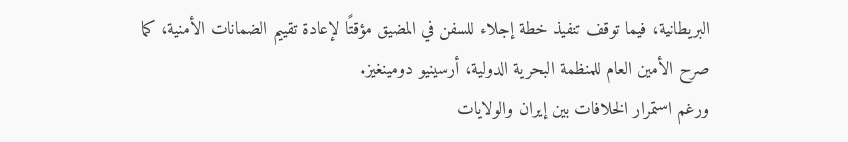البريطانية، فيما توقف تنفيذ خطة إجلاء للسفن في المضيق مؤقتًا لإعادة تقييم الضمانات الأمنية، كما صرح الأمين العام للمنظمة البحرية الدولية، أرسينيو دومينغيز.
ورغم استمرار الخلافات بين إيران والولايات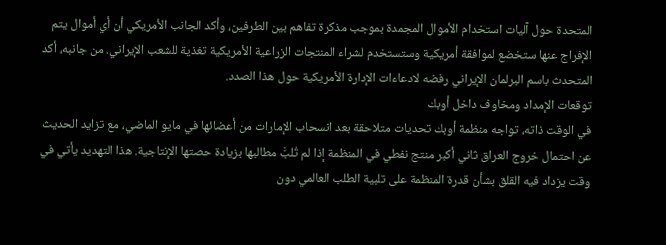المتحدة حول آليات استخدام الأموال المجمدة بموجب مذكرة تفاهم بين الطرفين، وأكد الجانب الأمريكي أن أي أموال يتم الإفراج عنها ستخضع لموافقة أمريكية وستستخدم لشراء المنتجات الزراعية الأمريكية تغذية للشعب الإيراني. من جانبه، أكد المتحدث باسم البرلمان الإيراني رفضه لادعاءات الإدارة الأمريكية حول هذا الصدد.
توقعات الإمداد ومخاوف داخل أوبك
في الوقت ذاته، تواجه منظمة أوبك تحديات متلاحقة بعد انسحاب الإمارات من أعضائها في مايو الماضي، مع تزايد الحديث عن احتمال خروج العراق ثاني أكبر منتج نفطي في المنظمة إذا لم تُلبَّ مطالبها بزيادة حصتها الإنتاجية. هذا التهديد يأتي في وقت يزداد فيه القلق بشأن قدرة المنظمة على تلبية الطلب العالمي دون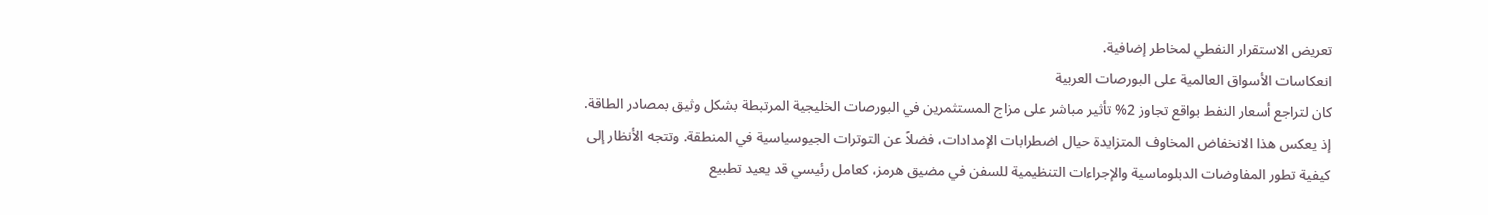تعريض الاستقرار النفطي لمخاطر إضافية.
انعكاسات الأسواق العالمية على البورصات العربية
كان لتراجع أسعار النفط بواقع تجاوز 2% تأثير مباشر على مزاج المستثمرين في البورصات الخليجية المرتبطة بشكل وثيق بمصادر الطاقة. إذ يعكس هذا الانخفاض المخاوف المتزايدة حيال اضطرابات الإمدادات، فضلاً عن التوترات الجيوسياسية في المنطقة. وتتجه الأنظار إلى كيفية تطور المفاوضات الدبلوماسية والإجراءات التنظيمية للسفن في مضيق هرمز، كعامل رئيسي قد يعيد تطبيع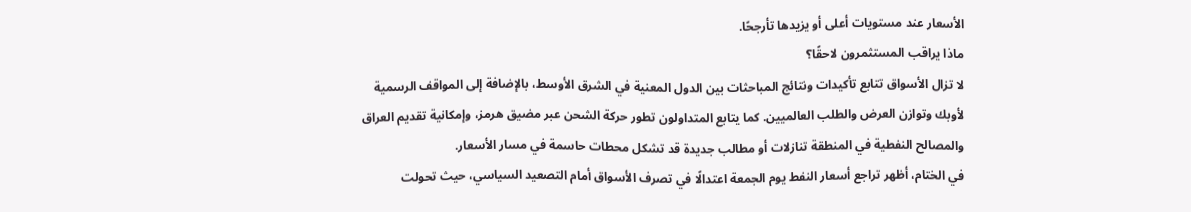الأسعار عند مستويات أعلى أو يزيدها تأرجحًا.
ماذا يراقب المستثمرون لاحقًا؟
لا تزال الأسواق تتابع تأكيدات ونتائج المباحثات بين الدول المعنية في الشرق الأوسط، بالإضافة إلى المواقف الرسمية لأوبك وتوازن العرض والطلب العالميين. كما يتابع المتداولون تطور حركة الشحن عبر مضيق هرمز، وإمكانية تقديم العراق والمصالح النفطية في المنطقة تنازلات أو مطالب جديدة قد تشكل محطات حاسمة في مسار الأسعار.
في الختام، أظهر تراجع أسعار النفط يوم الجمعة اعتدالًا في تصرف الأسواق أمام التصعيد السياسي، حيث تحولت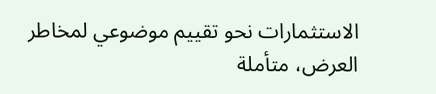الاستثمارات نحو تقييم موضوعي لمخاطر العرض، متأملة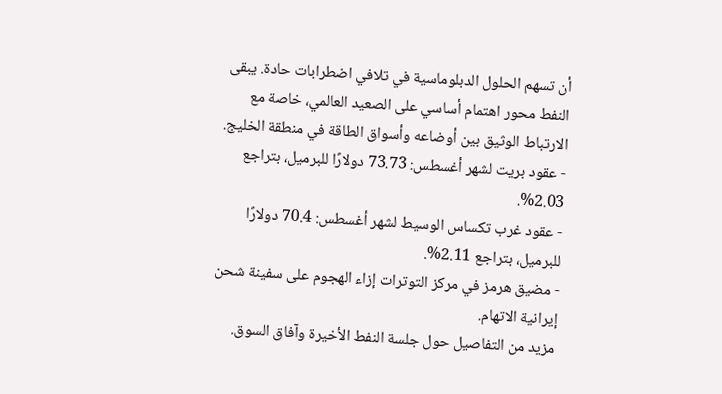أن تسهم الحلول الدبلوماسية في تلافي اضطرابات حادة. يبقى النفط محور اهتمام أساسي على الصعيد العالمي، خاصة مع الارتباط الوثيق بين أوضاعه وأسواق الطاقة في منطقة الخليج.
- عقود بريت لشهر أغسطس: 73.73 دولارًا للبرميل، بتراجع 2.03%.
- عقود غرب تكساس الوسيط لشهر أغسطس: 70.4 دولارًا للبرميل، بتراجع 2.11%.
- مضيق هرمز في مركز التوترات إزاء الهجوم على سفينة شحن إيرانية الاتهام.
مزيد من التفاصيل حول جلسة النفط الأخيرة وآفاق السوق.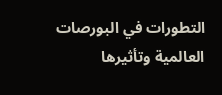التطورات في البورصات العالمية وتأثيرها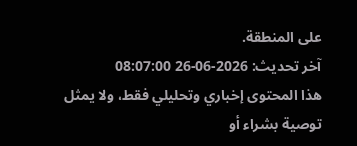على المنطقة.
آخر تحديث: 2026-06-26 08:07:00
هذا المحتوى إخباري وتحليلي فقط، ولا يمثل توصية بشراء أو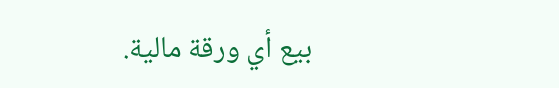بيع أي ورقة مالية.